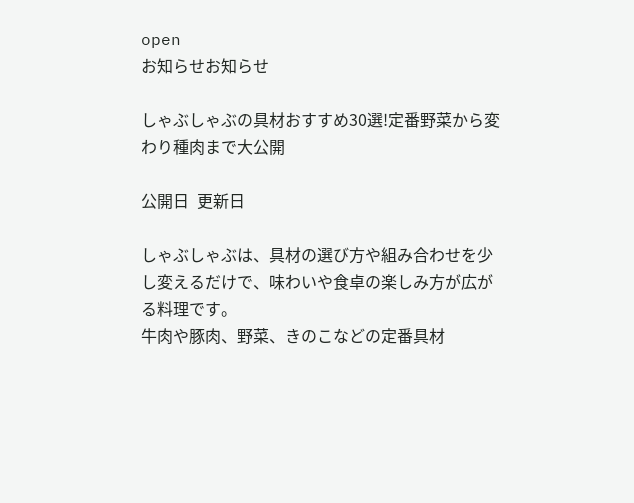open
お知らせお知らせ

しゃぶしゃぶの具材おすすめ30選!定番野菜から変わり種肉まで大公開

公開日  更新日

しゃぶしゃぶは、具材の選び方や組み合わせを少し変えるだけで、味わいや食卓の楽しみ方が広がる料理です。
牛肉や豚肉、野菜、きのこなどの定番具材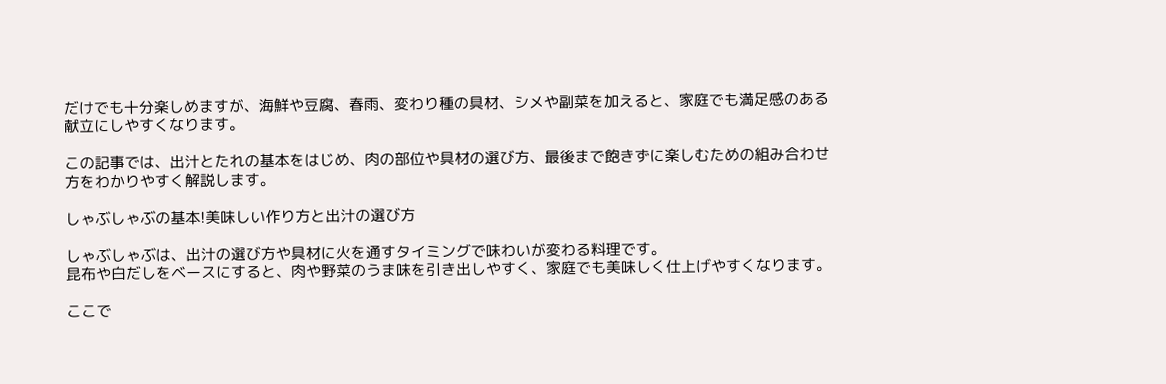だけでも十分楽しめますが、海鮮や豆腐、春雨、変わり種の具材、シメや副菜を加えると、家庭でも満足感のある献立にしやすくなります。

この記事では、出汁とたれの基本をはじめ、肉の部位や具材の選び方、最後まで飽きずに楽しむための組み合わせ方をわかりやすく解説します。

しゃぶしゃぶの基本!美味しい作り方と出汁の選び方

しゃぶしゃぶは、出汁の選び方や具材に火を通すタイミングで味わいが変わる料理です。
昆布や白だしをベースにすると、肉や野菜のうま味を引き出しやすく、家庭でも美味しく仕上げやすくなります。

ここで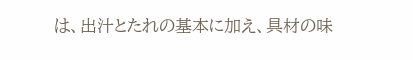は、出汁とたれの基本に加え、具材の味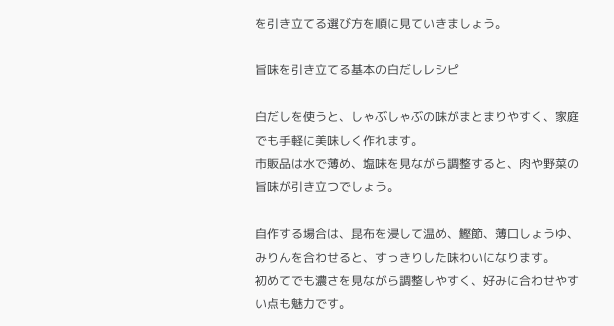を引き立てる選び方を順に見ていきましょう。

旨味を引き立てる基本の白だしレシピ

白だしを使うと、しゃぶしゃぶの味がまとまりやすく、家庭でも手軽に美味しく作れます。
市販品は水で薄め、塩味を見ながら調整すると、肉や野菜の旨味が引き立つでしょう。

自作する場合は、昆布を浸して温め、鰹節、薄口しょうゆ、みりんを合わせると、すっきりした味わいになります。
初めてでも濃さを見ながら調整しやすく、好みに合わせやすい点も魅力です。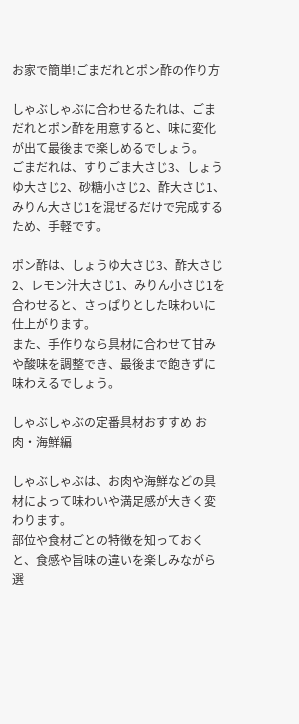お家で簡単!ごまだれとポン酢の作り方

しゃぶしゃぶに合わせるたれは、ごまだれとポン酢を用意すると、味に変化が出て最後まで楽しめるでしょう。
ごまだれは、すりごま大さじ3、しょうゆ大さじ2、砂糖小さじ2、酢大さじ1、みりん大さじ1を混ぜるだけで完成するため、手軽です。

ポン酢は、しょうゆ大さじ3、酢大さじ2、レモン汁大さじ1、みりん小さじ1を合わせると、さっぱりとした味わいに仕上がります。
また、手作りなら具材に合わせて甘みや酸味を調整でき、最後まで飽きずに味わえるでしょう。

しゃぶしゃぶの定番具材おすすめ お肉・海鮮編

しゃぶしゃぶは、お肉や海鮮などの具材によって味わいや満足感が大きく変わります。
部位や食材ごとの特徴を知っておくと、食感や旨味の違いを楽しみながら選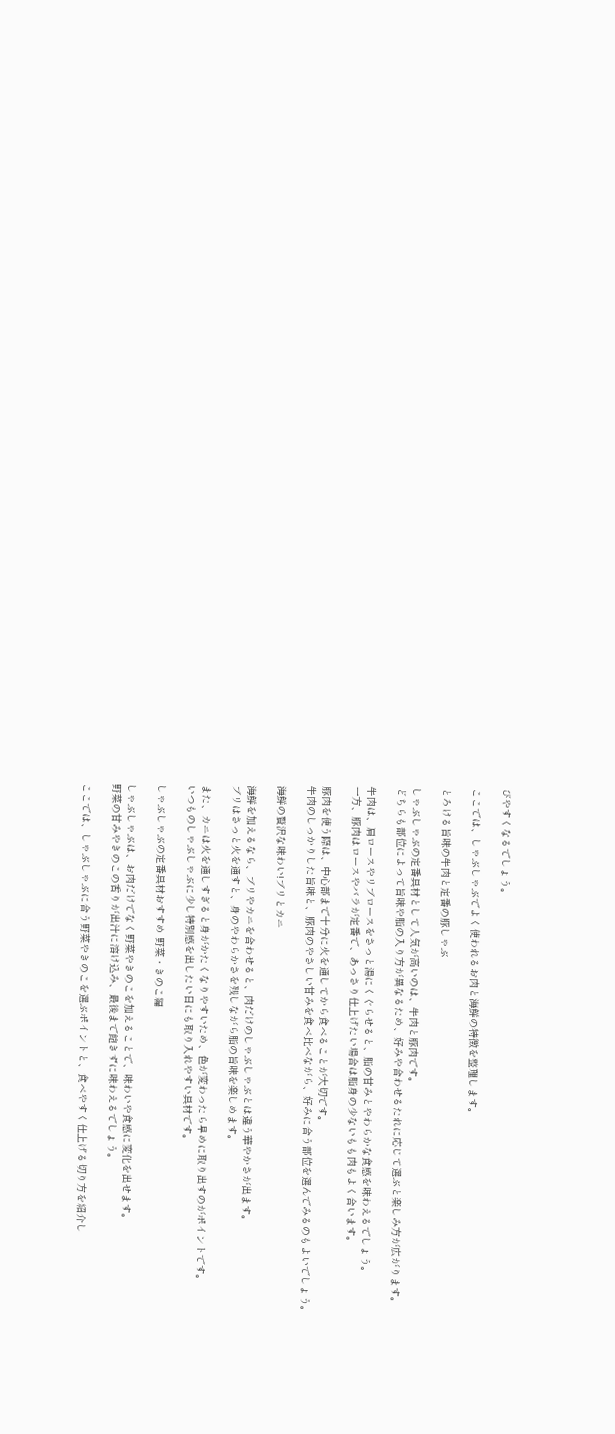びやすくなるでしょう。

ここでは、しゃぶしゃぶでよく使われるお肉と海鮮の特徴を整理します。

とろける旨味の牛肉と定番の豚しゃぶ

しゃぶしゃぶの定番具材として人気が高いのは、牛肉と豚肉です。
どちらも部位によって旨味や脂の入り方が異なるため、好みや合わせるたれに応じて選ぶと楽しみ方が広がります。

牛肉は、肩ロースやリブロースをさっと湯にくぐらせると、脂の甘みとやわらかな食感を味わえるでしょう。
一方、豚肉はロースやバラが定番で、あっさり仕上げたい場合は脂身の少ないもも肉もよく合います。

豚肉を使う際は、中心部まで十分に火を通してから食べることが大切です。
牛肉のしっかりした旨味と、豚肉のやさしい甘みを食べ比べながら、好みに合う部位を選んでみるのもよいでしょう。

海鮮の贅沢な味わい!ブリとカニ

海鮮を加えるなら、ブリやカニを合わせると、肉だけのしゃぶしゃぶとは違う華やかさが出ます。
ブリはさっと火を通すと、身のやわらかさを残しながら脂の旨味を楽しめます。

また、カニは火を通しすぎると身がかたくなりやすいため、色が変わったら早めに取り出すのがポイントです。
いつものしゃぶしゃぶに少し特別感を出したい日にも取り入れやすい具材です。

しゃぶしゃぶの定番具材おすすめ 野菜・きのこ編

しゃぶしゃぶは、お肉だけでなく野菜やきのこを加えることで、味わいや食感に変化を出せます。
野菜の甘みやきのこの香りが出汁に溶け込み、最後まで飽きずに味わえるでしょう。

ここでは、しゃぶしゃぶに合う野菜やきのこを選ぶポイントと、食べやすく仕上げる切り方を紹介し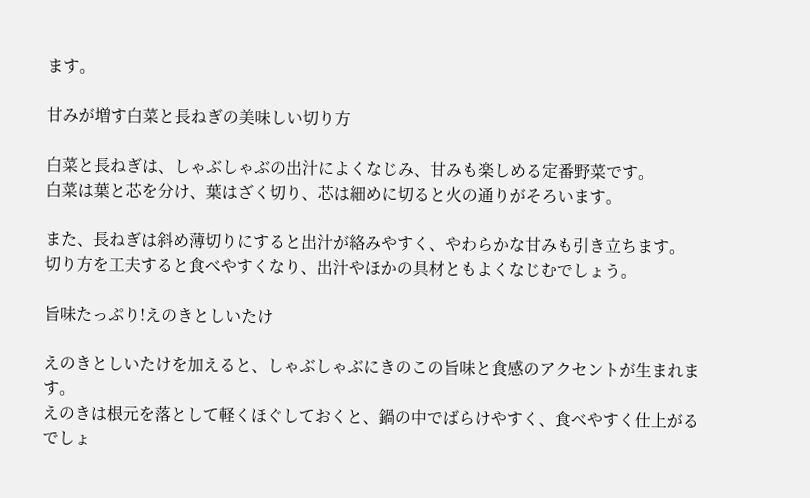ます。

甘みが増す白菜と長ねぎの美味しい切り方

白菜と長ねぎは、しゃぶしゃぶの出汁によくなじみ、甘みも楽しめる定番野菜です。
白菜は葉と芯を分け、葉はざく切り、芯は細めに切ると火の通りがそろいます。

また、長ねぎは斜め薄切りにすると出汁が絡みやすく、やわらかな甘みも引き立ちます。
切り方を工夫すると食べやすくなり、出汁やほかの具材ともよくなじむでしょう。

旨味たっぷり!えのきとしいたけ

えのきとしいたけを加えると、しゃぶしゃぶにきのこの旨味と食感のアクセントが生まれます。
えのきは根元を落として軽くほぐしておくと、鍋の中でばらけやすく、食べやすく仕上がるでしょ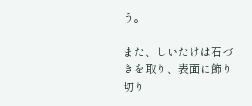う。

また、しいたけは石づきを取り、表面に飾り切り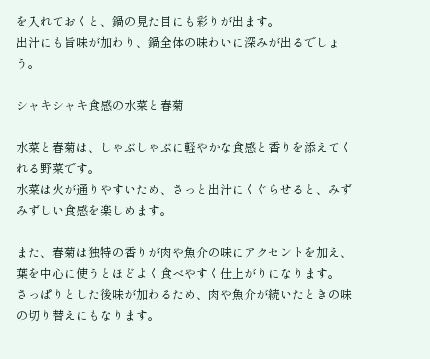を入れておくと、鍋の見た目にも彩りが出ます。
出汁にも旨味が加わり、鍋全体の味わいに深みが出るでしょう。

シャキシャキ食感の水菜と春菊

水菜と春菊は、しゃぶしゃぶに軽やかな食感と香りを添えてくれる野菜です。
水菜は火が通りやすいため、さっと出汁にくぐらせると、みずみずしい食感を楽しめます。

また、春菊は独特の香りが肉や魚介の味にアクセントを加え、葉を中心に使うとほどよく食べやすく仕上がりになります。
さっぱりとした後味が加わるため、肉や魚介が続いたときの味の切り替えにもなります。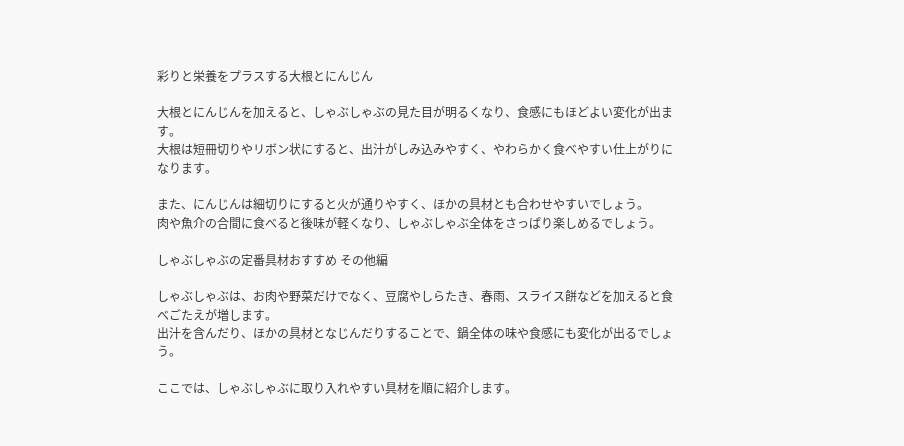彩りと栄養をプラスする大根とにんじん

大根とにんじんを加えると、しゃぶしゃぶの見た目が明るくなり、食感にもほどよい変化が出ます。
大根は短冊切りやリボン状にすると、出汁がしみ込みやすく、やわらかく食べやすい仕上がりになります。

また、にんじんは細切りにすると火が通りやすく、ほかの具材とも合わせやすいでしょう。
肉や魚介の合間に食べると後味が軽くなり、しゃぶしゃぶ全体をさっぱり楽しめるでしょう。

しゃぶしゃぶの定番具材おすすめ その他編

しゃぶしゃぶは、お肉や野菜だけでなく、豆腐やしらたき、春雨、スライス餅などを加えると食べごたえが増します。
出汁を含んだり、ほかの具材となじんだりすることで、鍋全体の味や食感にも変化が出るでしょう。

ここでは、しゃぶしゃぶに取り入れやすい具材を順に紹介します。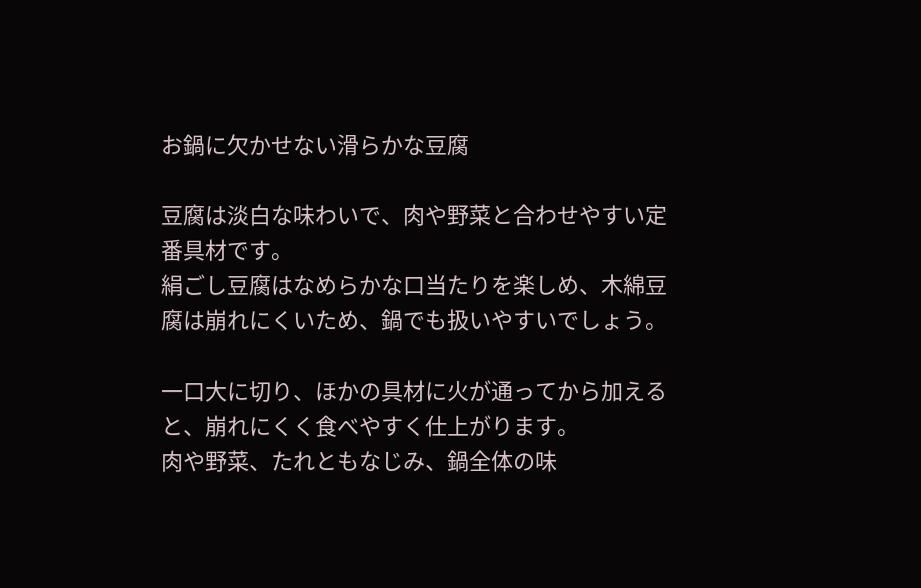お鍋に欠かせない滑らかな豆腐

豆腐は淡白な味わいで、肉や野菜と合わせやすい定番具材です。
絹ごし豆腐はなめらかな口当たりを楽しめ、木綿豆腐は崩れにくいため、鍋でも扱いやすいでしょう。

一口大に切り、ほかの具材に火が通ってから加えると、崩れにくく食べやすく仕上がります。
肉や野菜、たれともなじみ、鍋全体の味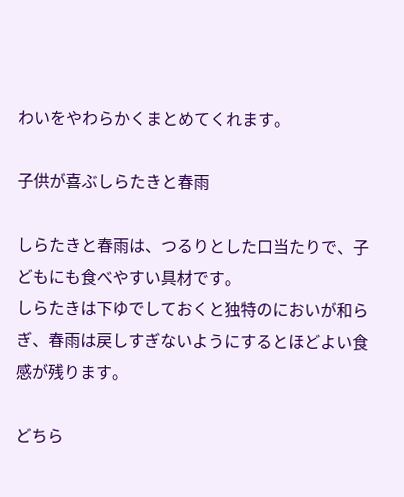わいをやわらかくまとめてくれます。

子供が喜ぶしらたきと春雨

しらたきと春雨は、つるりとした口当たりで、子どもにも食べやすい具材です。
しらたきは下ゆでしておくと独特のにおいが和らぎ、春雨は戻しすぎないようにするとほどよい食感が残ります。

どちら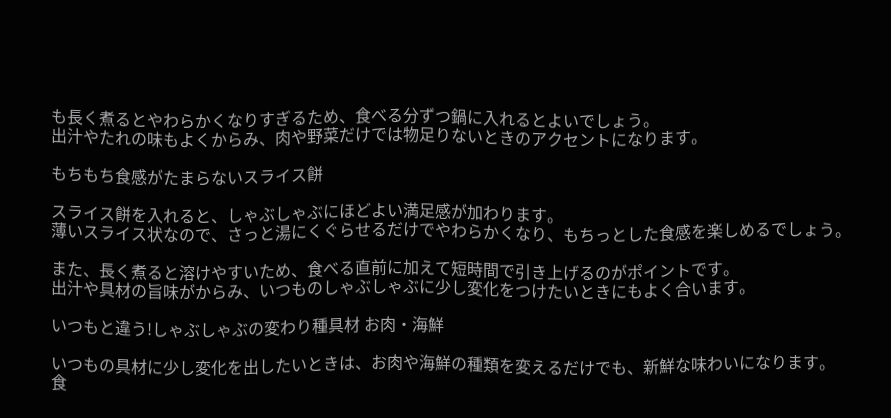も長く煮るとやわらかくなりすぎるため、食べる分ずつ鍋に入れるとよいでしょう。
出汁やたれの味もよくからみ、肉や野菜だけでは物足りないときのアクセントになります。

もちもち食感がたまらないスライス餅

スライス餅を入れると、しゃぶしゃぶにほどよい満足感が加わります。
薄いスライス状なので、さっと湯にくぐらせるだけでやわらかくなり、もちっとした食感を楽しめるでしょう。

また、長く煮ると溶けやすいため、食べる直前に加えて短時間で引き上げるのがポイントです。
出汁や具材の旨味がからみ、いつものしゃぶしゃぶに少し変化をつけたいときにもよく合います。

いつもと違う!しゃぶしゃぶの変わり種具材 お肉・海鮮

いつもの具材に少し変化を出したいときは、お肉や海鮮の種類を変えるだけでも、新鮮な味わいになります。
食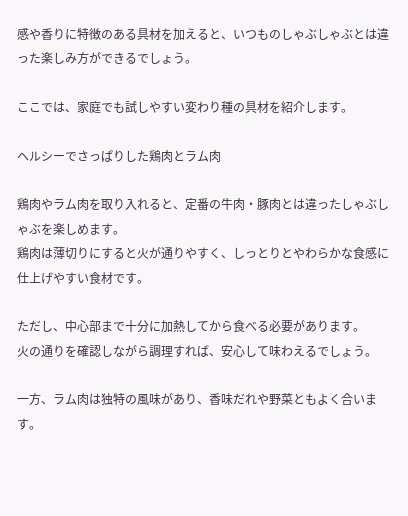感や香りに特徴のある具材を加えると、いつものしゃぶしゃぶとは違った楽しみ方ができるでしょう。

ここでは、家庭でも試しやすい変わり種の具材を紹介します。

ヘルシーでさっぱりした鶏肉とラム肉

鶏肉やラム肉を取り入れると、定番の牛肉・豚肉とは違ったしゃぶしゃぶを楽しめます。
鶏肉は薄切りにすると火が通りやすく、しっとりとやわらかな食感に仕上げやすい食材です。

ただし、中心部まで十分に加熱してから食べる必要があります。
火の通りを確認しながら調理すれば、安心して味わえるでしょう。

一方、ラム肉は独特の風味があり、香味だれや野菜ともよく合います。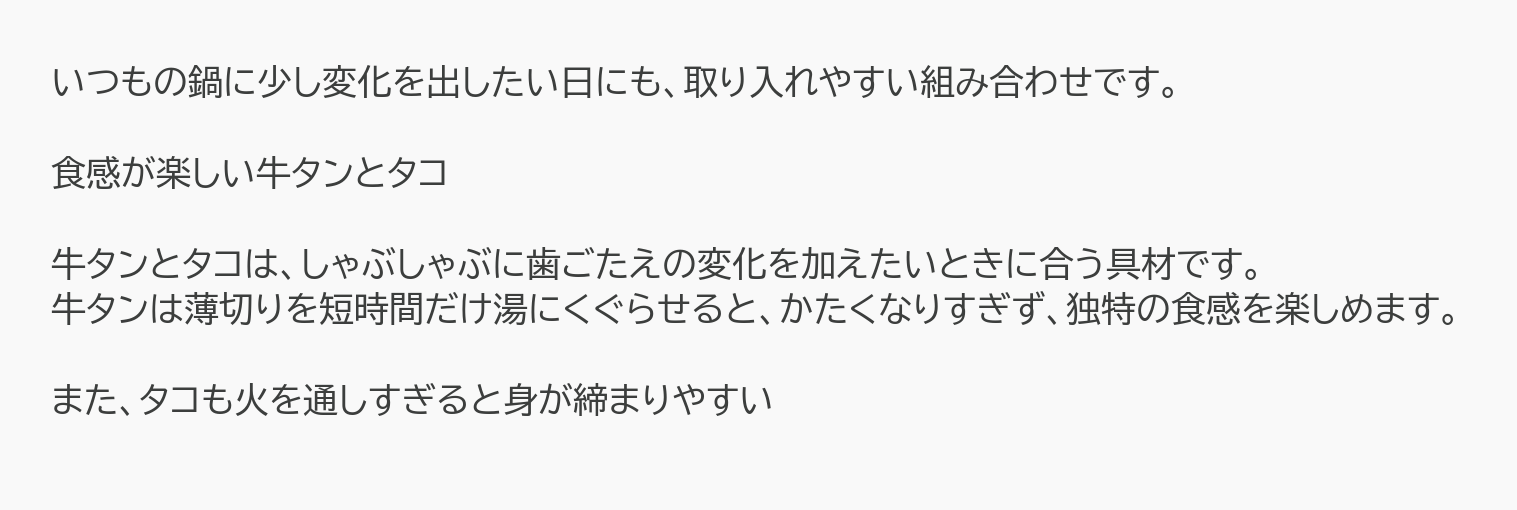いつもの鍋に少し変化を出したい日にも、取り入れやすい組み合わせです。

食感が楽しい牛タンとタコ

牛タンとタコは、しゃぶしゃぶに歯ごたえの変化を加えたいときに合う具材です。
牛タンは薄切りを短時間だけ湯にくぐらせると、かたくなりすぎず、独特の食感を楽しめます。

また、タコも火を通しすぎると身が締まりやすい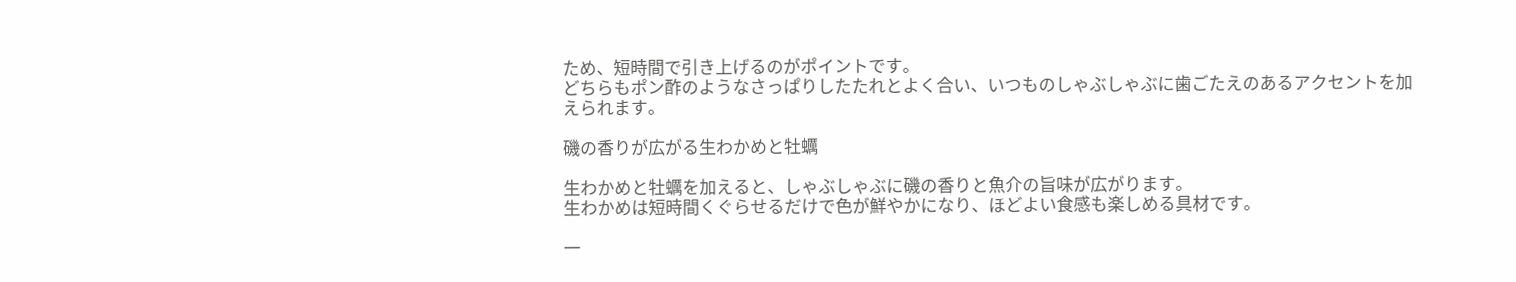ため、短時間で引き上げるのがポイントです。
どちらもポン酢のようなさっぱりしたたれとよく合い、いつものしゃぶしゃぶに歯ごたえのあるアクセントを加えられます。

磯の香りが広がる生わかめと牡蠣

生わかめと牡蠣を加えると、しゃぶしゃぶに磯の香りと魚介の旨味が広がります。
生わかめは短時間くぐらせるだけで色が鮮やかになり、ほどよい食感も楽しめる具材です。

一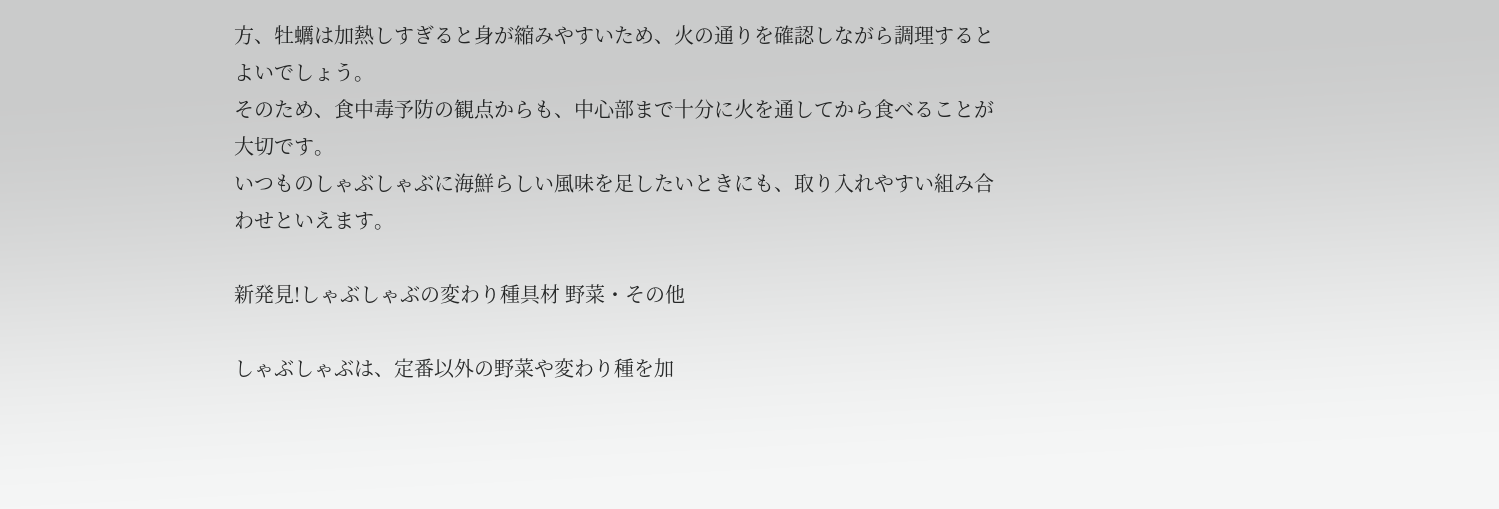方、牡蠣は加熱しすぎると身が縮みやすいため、火の通りを確認しながら調理するとよいでしょう。
そのため、食中毒予防の観点からも、中心部まで十分に火を通してから食べることが大切です。
いつものしゃぶしゃぶに海鮮らしい風味を足したいときにも、取り入れやすい組み合わせといえます。

新発見!しゃぶしゃぶの変わり種具材 野菜・その他

しゃぶしゃぶは、定番以外の野菜や変わり種を加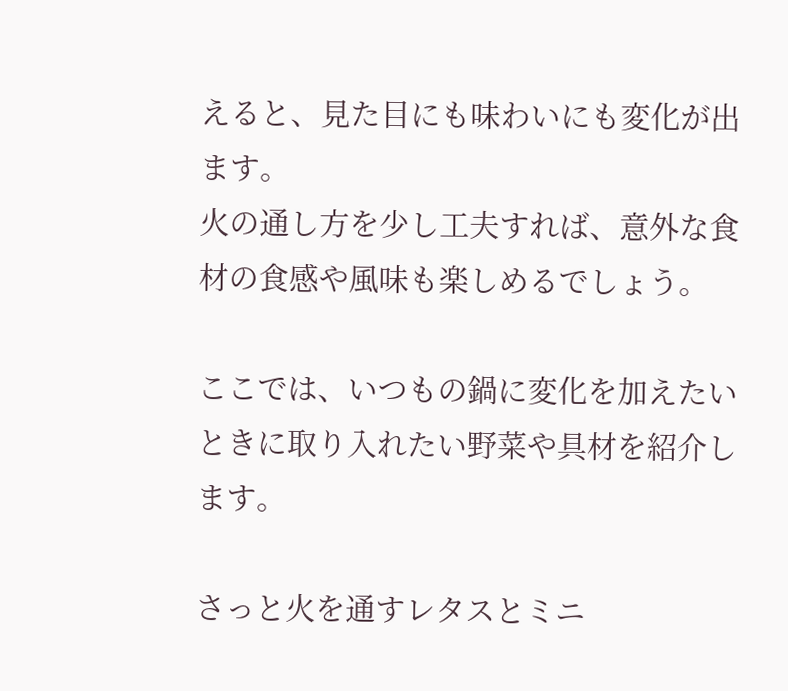えると、見た目にも味わいにも変化が出ます。
火の通し方を少し工夫すれば、意外な食材の食感や風味も楽しめるでしょう。

ここでは、いつもの鍋に変化を加えたいときに取り入れたい野菜や具材を紹介します。

さっと火を通すレタスとミニ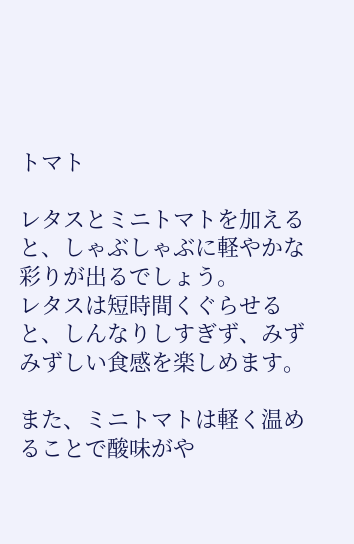トマト

レタスとミニトマトを加えると、しゃぶしゃぶに軽やかな彩りが出るでしょう。
レタスは短時間くぐらせると、しんなりしすぎず、みずみずしい食感を楽しめます。

また、ミニトマトは軽く温めることで酸味がや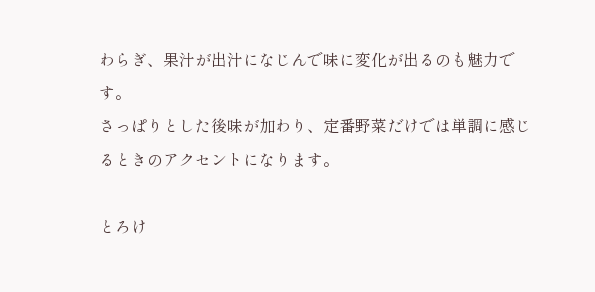わらぎ、果汁が出汁になじんで味に変化が出るのも魅力です。
さっぱりとした後味が加わり、定番野菜だけでは単調に感じるときのアクセントになります。

とろけ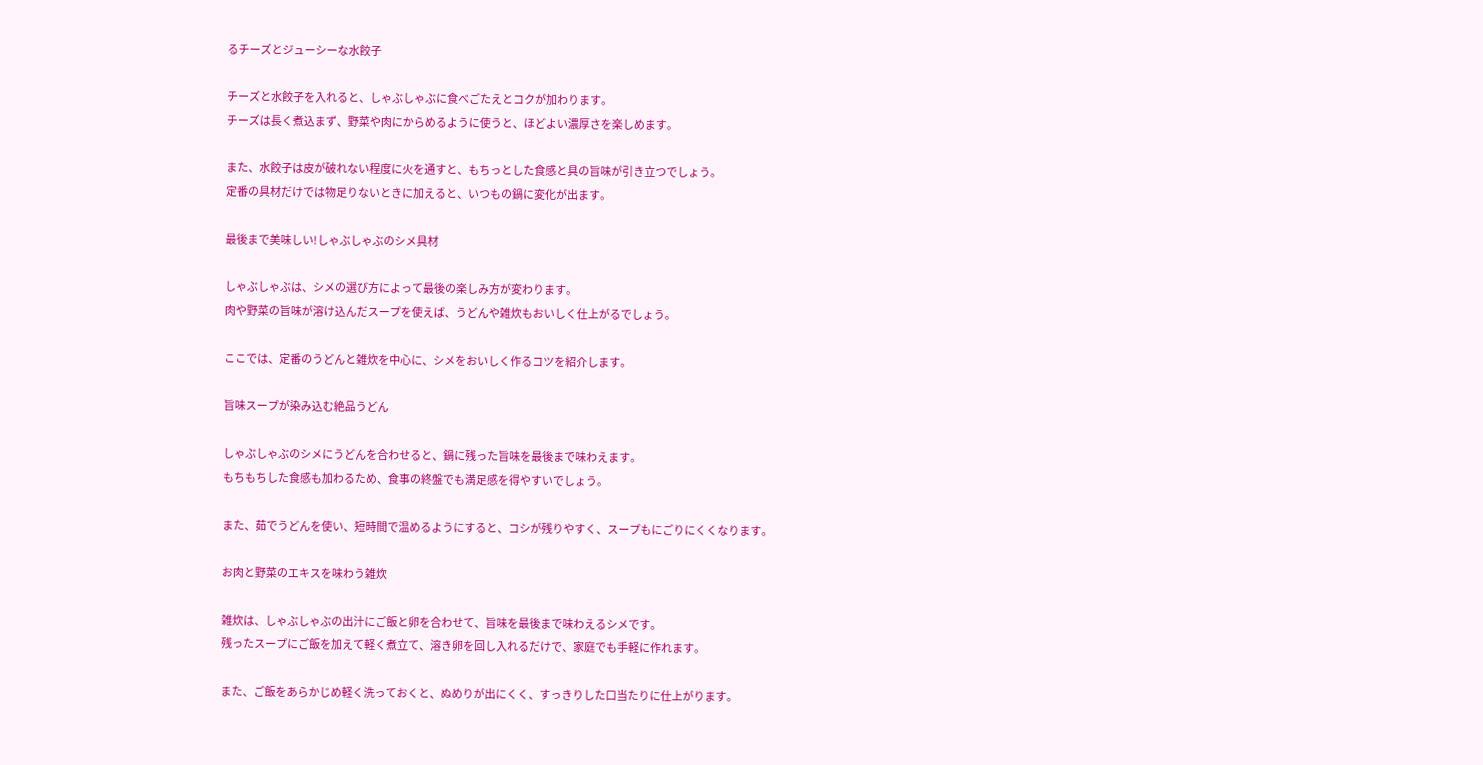るチーズとジューシーな水餃子

チーズと水餃子を入れると、しゃぶしゃぶに食べごたえとコクが加わります。
チーズは長く煮込まず、野菜や肉にからめるように使うと、ほどよい濃厚さを楽しめます。

また、水餃子は皮が破れない程度に火を通すと、もちっとした食感と具の旨味が引き立つでしょう。
定番の具材だけでは物足りないときに加えると、いつもの鍋に変化が出ます。

最後まで美味しい!しゃぶしゃぶのシメ具材

しゃぶしゃぶは、シメの選び方によって最後の楽しみ方が変わります。
肉や野菜の旨味が溶け込んだスープを使えば、うどんや雑炊もおいしく仕上がるでしょう。

ここでは、定番のうどんと雑炊を中心に、シメをおいしく作るコツを紹介します。

旨味スープが染み込む絶品うどん

しゃぶしゃぶのシメにうどんを合わせると、鍋に残った旨味を最後まで味わえます。
もちもちした食感も加わるため、食事の終盤でも満足感を得やすいでしょう。

また、茹でうどんを使い、短時間で温めるようにすると、コシが残りやすく、スープもにごりにくくなります。

お肉と野菜のエキスを味わう雑炊

雑炊は、しゃぶしゃぶの出汁にご飯と卵を合わせて、旨味を最後まで味わえるシメです。
残ったスープにご飯を加えて軽く煮立て、溶き卵を回し入れるだけで、家庭でも手軽に作れます。

また、ご飯をあらかじめ軽く洗っておくと、ぬめりが出にくく、すっきりした口当たりに仕上がります。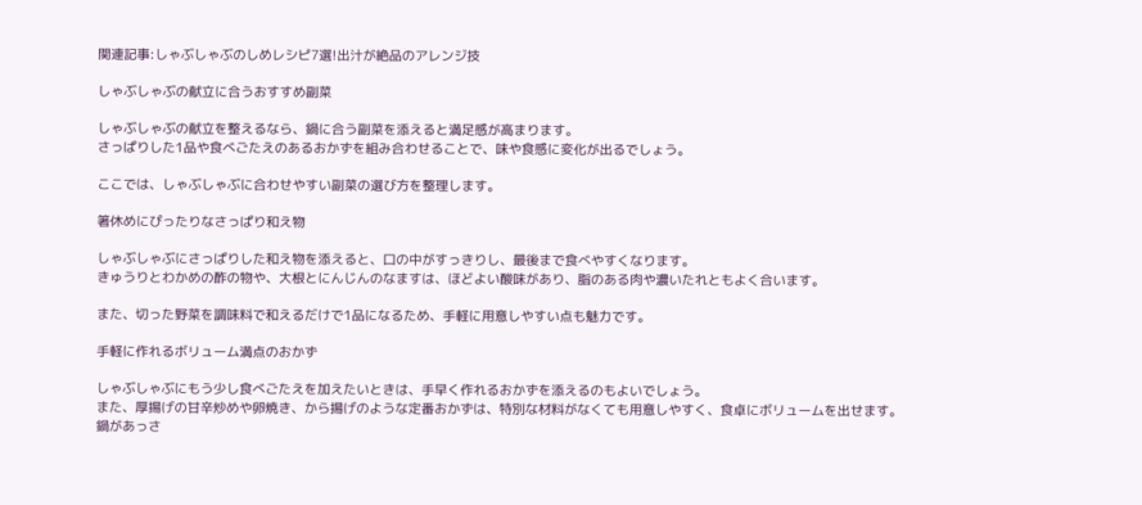関連記事:しゃぶしゃぶのしめレシピ7選!出汁が絶品のアレンジ技

しゃぶしゃぶの献立に合うおすすめ副菜

しゃぶしゃぶの献立を整えるなら、鍋に合う副菜を添えると満足感が高まります。
さっぱりした1品や食べごたえのあるおかずを組み合わせることで、味や食感に変化が出るでしょう。

ここでは、しゃぶしゃぶに合わせやすい副菜の選び方を整理します。

箸休めにぴったりなさっぱり和え物

しゃぶしゃぶにさっぱりした和え物を添えると、口の中がすっきりし、最後まで食べやすくなります。
きゅうりとわかめの酢の物や、大根とにんじんのなますは、ほどよい酸味があり、脂のある肉や濃いたれともよく合います。

また、切った野菜を調味料で和えるだけで1品になるため、手軽に用意しやすい点も魅力です。

手軽に作れるボリューム満点のおかず

しゃぶしゃぶにもう少し食べごたえを加えたいときは、手早く作れるおかずを添えるのもよいでしょう。
また、厚揚げの甘辛炒めや卵焼き、から揚げのような定番おかずは、特別な材料がなくても用意しやすく、食卓にボリュームを出せます。
鍋があっさ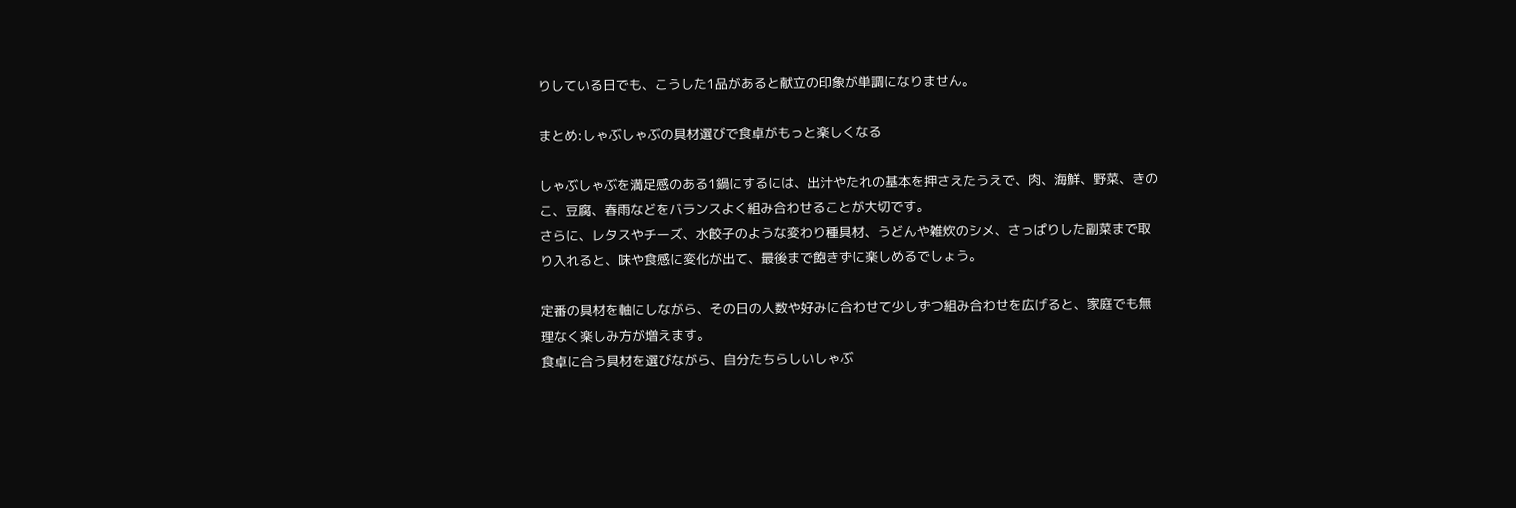りしている日でも、こうした1品があると献立の印象が単調になりません。

まとめ:しゃぶしゃぶの具材選びで食卓がもっと楽しくなる

しゃぶしゃぶを満足感のある1鍋にするには、出汁やたれの基本を押さえたうえで、肉、海鮮、野菜、きのこ、豆腐、春雨などをバランスよく組み合わせることが大切です。
さらに、レタスやチーズ、水餃子のような変わり種具材、うどんや雑炊のシメ、さっぱりした副菜まで取り入れると、味や食感に変化が出て、最後まで飽きずに楽しめるでしょう。

定番の具材を軸にしながら、その日の人数や好みに合わせて少しずつ組み合わせを広げると、家庭でも無理なく楽しみ方が増えます。
食卓に合う具材を選びながら、自分たちらしいしゃぶ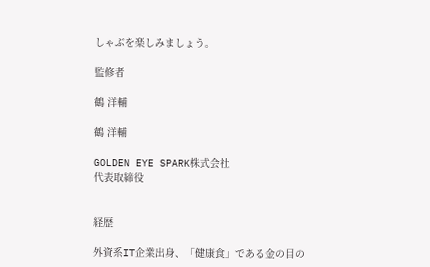しゃぶを楽しみましょう。

監修者

鶴 洋輔

鶴 洋輔

GOLDEN EYE SPARK株式会社
代表取締役


経歴

外資系IT企業出身、「健康食」である金の目の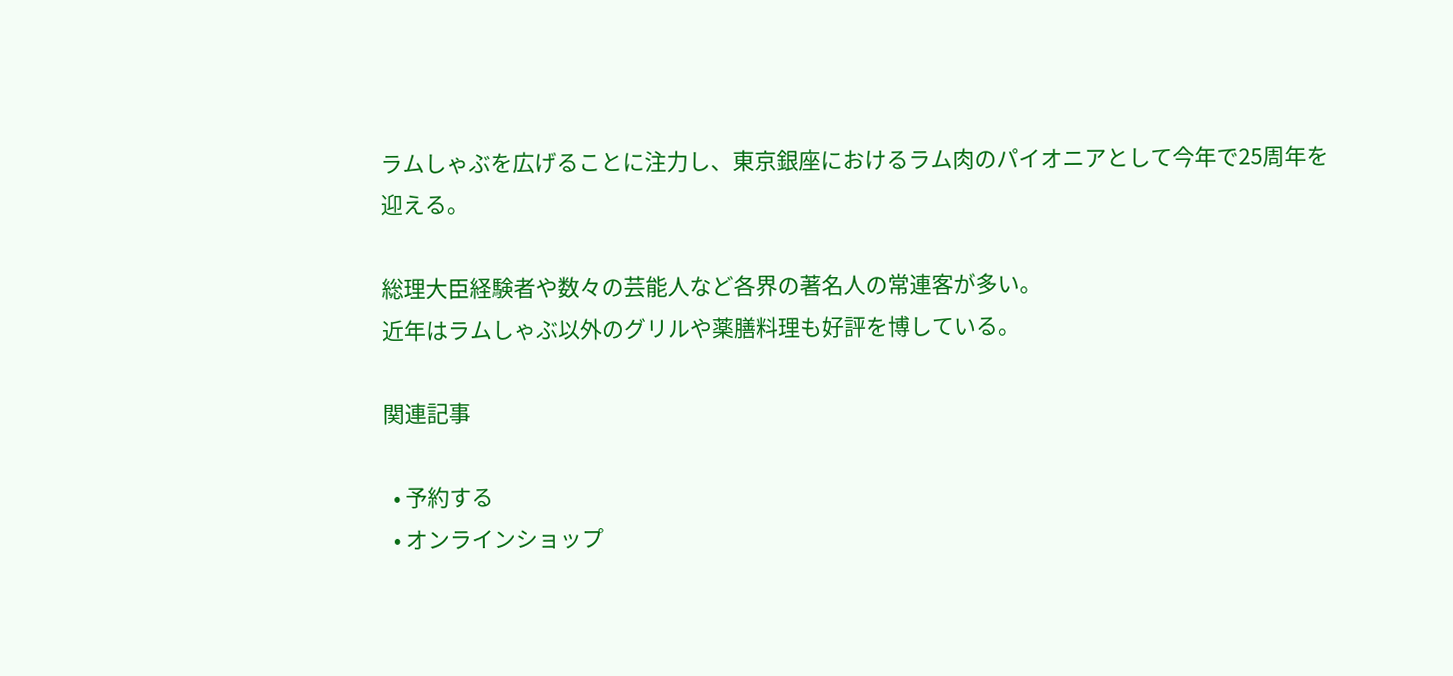ラムしゃぶを広げることに注力し、東京銀座におけるラム肉のパイオニアとして今年で25周年を迎える。

総理大臣経験者や数々の芸能人など各界の著名人の常連客が多い。
近年はラムしゃぶ以外のグリルや薬膳料理も好評を博している。

関連記事

  • 予約する
  • オンラインショップ